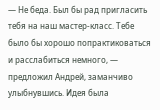— Не беда. Был бы рад пригласить тебя на наш мастер-класс. Тебе было бы хорошо попрактиковаться и расслабиться немного, — предложил Андрей, заманчиво улыбнувшись. Идея была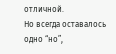отличной.
Но всегда оставалось одно “но”,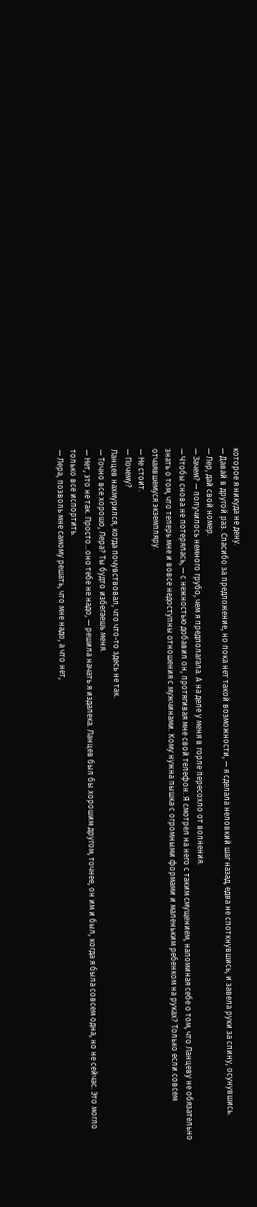которое я никуда не дену.
— Давай в другой раз. Спасибо за предложение, но пока нет такой возможности, — я сделала неловкий шаг назад, едва не споткнувшись, и завела руки за спину, осунувшись.
— Лер, дай свой номер.
— Зачем? — получилось немного грубо, чем я предполагала. А на деле у меня в горле пересохло от волнения.
— Чтобы снова не потерялась, — с нежностью добавил он, протягивая мне свой телефон. Я смотрел на него с таким смущением, напоминая себе о том, что Ланцеву не обязательно знать о том, что теперь мне и вовсе недоступны отношения с мужчинами. Кому нужна пышка с огромными формами и маленьким ребенком на руках? Только если совсем отчаявшемуся экземпляру.
— Не стоит.
— Почему?
Ланцев нахмурился, когда почувствовал, что что-то здесь не так.
— Точно все хорошо, Лера? Ты будто избегаешь меня.
— Нет, это не так. Просто…оно тебе не надо, — решила начать я издалека. Ланцев был бы хорошим другом, точнее, он им и был, когда я была совсем одна, но не сейчас. Это могло только все испортить.
— Лера, позволь мне самому решать, что мне надо, а что нет,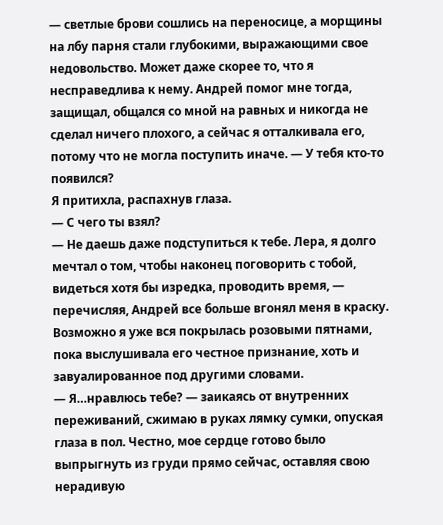— светлые брови сошлись на переносице, а морщины на лбу парня стали глубокими, выражающими свое недовольство. Может даже скорее то, что я несправедлива к нему. Андрей помог мне тогда, защищал, общался со мной на равных и никогда не сделал ничего плохого, а сейчас я отталкивала его, потому что не могла поступить иначе. — У тебя кто-то появился?
Я притихла, распахнув глаза.
— С чего ты взял?
— Не даешь даже подступиться к тебе. Лера, я долго мечтал о том, чтобы наконец поговорить с тобой, видеться хотя бы изредка, проводить время, — перечисляя, Андрей все больше вгонял меня в краску. Возможно я уже вся покрылась розовыми пятнами, пока выслушивала его честное признание, хоть и завуалированное под другими словами.
— Я…нравлюсь тебе? — заикаясь от внутренних переживаний, сжимаю в руках лямку сумки, опуская глаза в пол. Честно, мое сердце готово было выпрыгнуть из груди прямо сейчас, оставляя свою нерадивую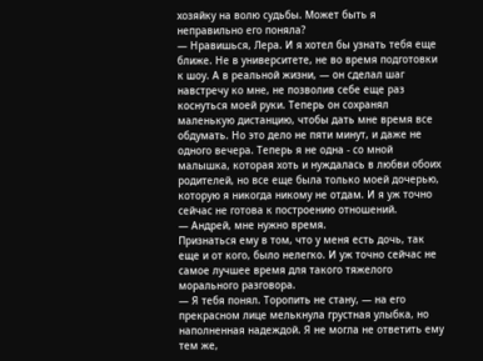хозяйку на волю судьбы. Может быть я неправильно его поняла?
— Нравишься, Лера. И я хотел бы узнать тебя еще ближе. Не в университете, не во время подготовки к шоу. А в реальной жизни, — он сделал шаг навстречу ко мне, не позволив себе еще раз коснуться моей руки. Теперь он сохранял маленькую дистанцию, чтобы дать мне время все обдумать. Но это дело не пяти минут, и даже не одного вечера. Теперь я не одна - со мной малышка, которая хоть и нуждалась в любви обоих родителей, но все еще была только моей дочерью, которую я никогда никому не отдам. И я уж точно сейчас не готова к построению отношений.
— Андрей, мне нужно время.
Признаться ему в том, что у меня есть дочь, так еще и от кого, было нелегко. И уж точно сейчас не самое лучшее время для такого тяжелого морального разговора.
— Я тебя понял. Торопить не стану, — на его прекрасном лице мелькнула грустная улыбка, но наполненная надеждой. Я не могла не ответить ему тем же,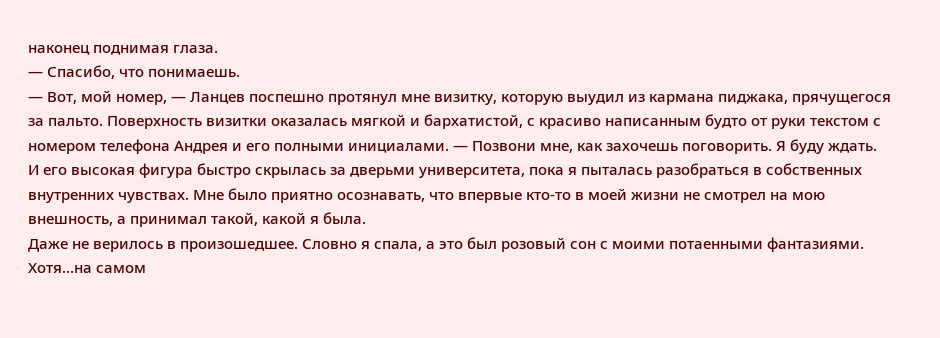наконец поднимая глаза.
— Спасибо, что понимаешь.
— Вот, мой номер, — Ланцев поспешно протянул мне визитку, которую выудил из кармана пиджака, прячущегося за пальто. Поверхность визитки оказалась мягкой и бархатистой, с красиво написанным будто от руки текстом с номером телефона Андрея и его полными инициалами. — Позвони мне, как захочешь поговорить. Я буду ждать.
И его высокая фигура быстро скрылась за дверьми университета, пока я пыталась разобраться в собственных внутренних чувствах. Мне было приятно осознавать, что впервые кто-то в моей жизни не смотрел на мою внешность, а принимал такой, какой я была.
Даже не верилось в произошедшее. Словно я спала, а это был розовый сон с моими потаенными фантазиями. Хотя…на самом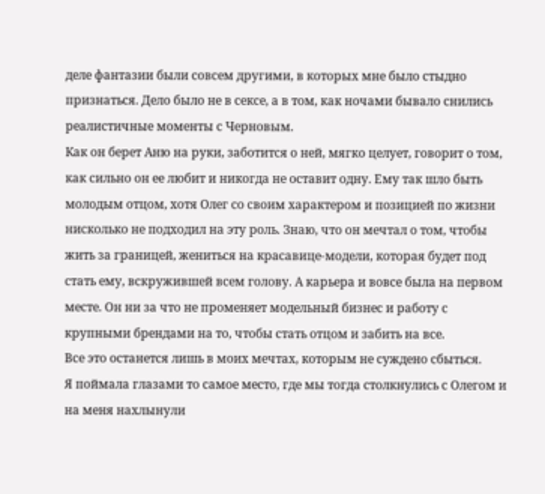деле фантазии были совсем другими, в которых мне было стыдно признаться. Дело было не в сексе, а в том, как ночами бывало снились реалистичные моменты с Черновым.
Как он берет Аню на руки, заботится о ней, мягко целует, говорит о том, как сильно он ее любит и никогда не оставит одну. Ему так шло быть молодым отцом, хотя Олег со своим характером и позицией по жизни нисколько не подходил на эту роль. Знаю, что он мечтал о том, чтобы жить за границей, жениться на красавице-модели, которая будет под стать ему, вскружившей всем голову. А карьера и вовсе была на первом месте. Он ни за что не променяет модельный бизнес и работу с крупными брендами на то, чтобы стать отцом и забить на все.
Все это останется лишь в моих мечтах, которым не суждено сбыться.
Я поймала глазами то самое место, где мы тогда столкнулись с Олегом и на меня нахлынули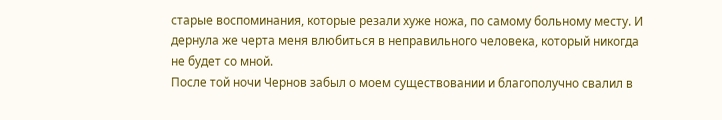старые воспоминания, которые резали хуже ножа, по самому больному месту. И дернула же черта меня влюбиться в неправильного человека, который никогда не будет со мной.
После той ночи Чернов забыл о моем существовании и благополучно свалил в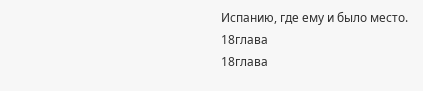Испанию, где ему и было место.
18глава
18глава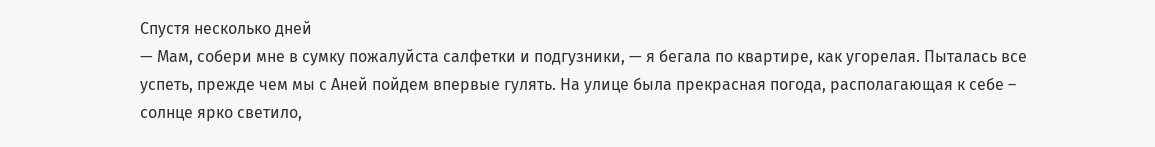Спустя несколько дней
— Мам, собери мне в сумку пожалуйста салфетки и подгузники, — я бегала по квартире, как угорелая. Пыталась все успеть, прежде чем мы с Аней пойдем впервые гулять. На улице была прекрасная погода, располагающая к себе – солнце ярко светило,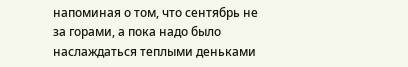напоминая о том, что сентябрь не за горами, а пока надо было наслаждаться теплыми деньками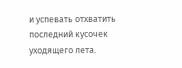и успевать отхватить последний кусочек уходящего лета.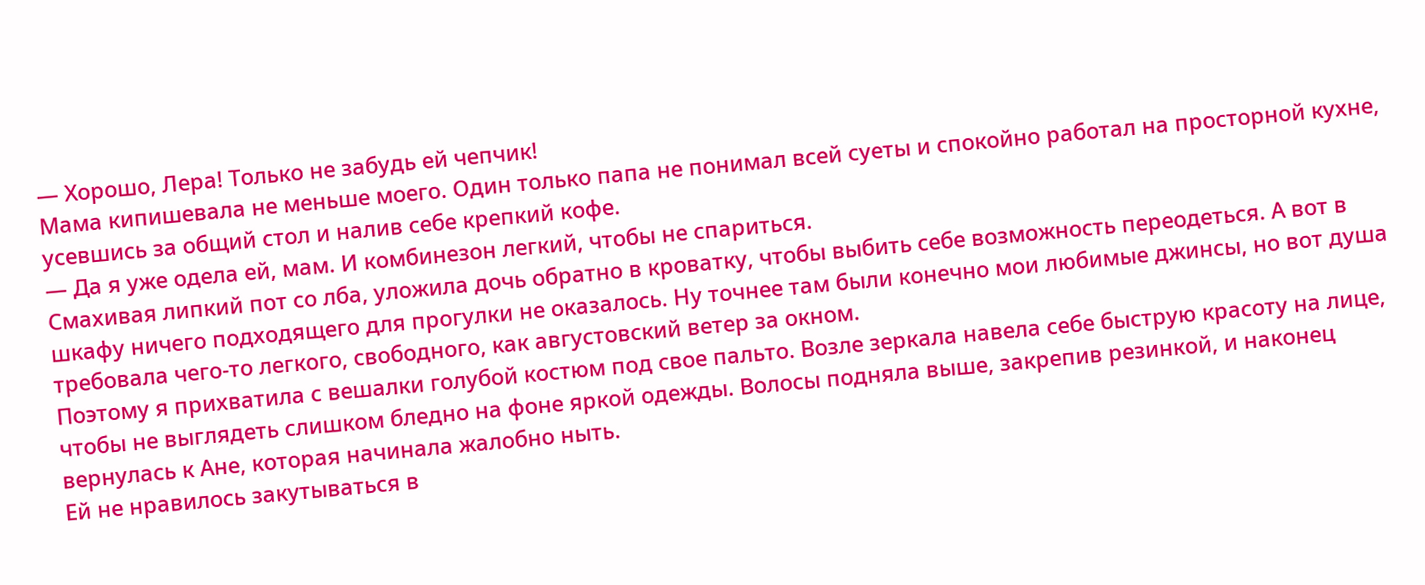— Хорошо, Лера! Только не забудь ей чепчик!
Мама кипишевала не меньше моего. Один только папа не понимал всей суеты и спокойно работал на просторной кухне, усевшись за общий стол и налив себе крепкий кофе.
— Да я уже одела ей, мам. И комбинезон легкий, чтобы не спариться.
Смахивая липкий пот со лба, уложила дочь обратно в кроватку, чтобы выбить себе возможность переодеться. А вот в шкафу ничего подходящего для прогулки не оказалось. Ну точнее там были конечно мои любимые джинсы, но вот душа требовала чего-то легкого, свободного, как августовский ветер за окном.
Поэтому я прихватила с вешалки голубой костюм под свое пальто. Возле зеркала навела себе быструю красоту на лице, чтобы не выглядеть слишком бледно на фоне яркой одежды. Волосы подняла выше, закрепив резинкой, и наконец вернулась к Ане, которая начинала жалобно ныть.
Ей не нравилось закутываться в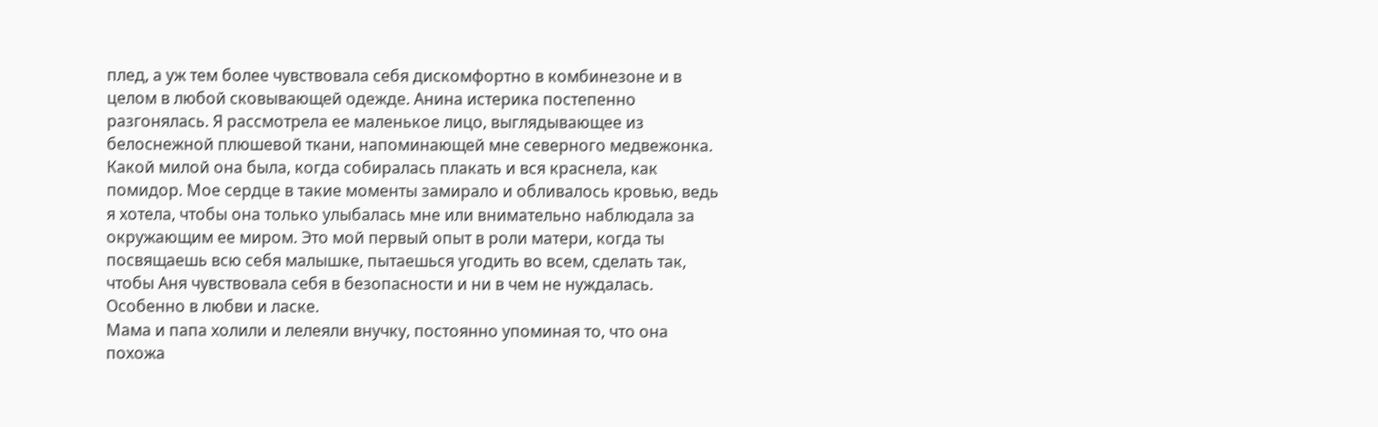плед, а уж тем более чувствовала себя дискомфортно в комбинезоне и в целом в любой сковывающей одежде. Анина истерика постепенно разгонялась. Я рассмотрела ее маленькое лицо, выглядывающее из белоснежной плюшевой ткани, напоминающей мне северного медвежонка. Какой милой она была, когда собиралась плакать и вся краснела, как помидор. Мое сердце в такие моменты замирало и обливалось кровью, ведь я хотела, чтобы она только улыбалась мне или внимательно наблюдала за окружающим ее миром. Это мой первый опыт в роли матери, когда ты посвящаешь всю себя малышке, пытаешься угодить во всем, сделать так, чтобы Аня чувствовала себя в безопасности и ни в чем не нуждалась. Особенно в любви и ласке.
Мама и папа холили и лелеяли внучку, постоянно упоминая то, что она похожа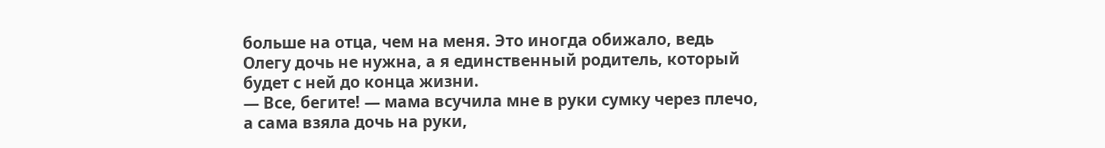больше на отца, чем на меня. Это иногда обижало, ведь Олегу дочь не нужна, а я единственный родитель, который будет с ней до конца жизни.
— Все, бегите! — мама всучила мне в руки сумку через плечо, а сама взяла дочь на руки,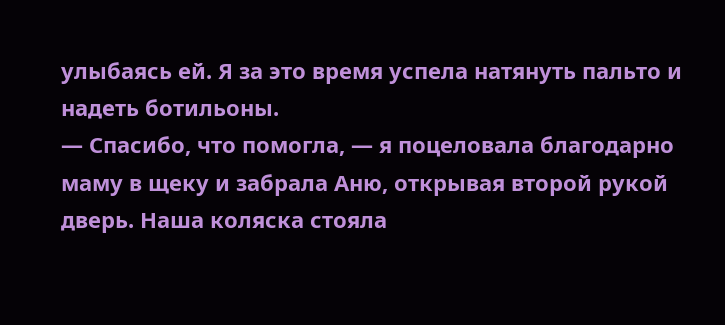улыбаясь ей. Я за это время успела натянуть пальто и надеть ботильоны.
— Спасибо, что помогла, — я поцеловала благодарно маму в щеку и забрала Аню, открывая второй рукой дверь. Наша коляска стояла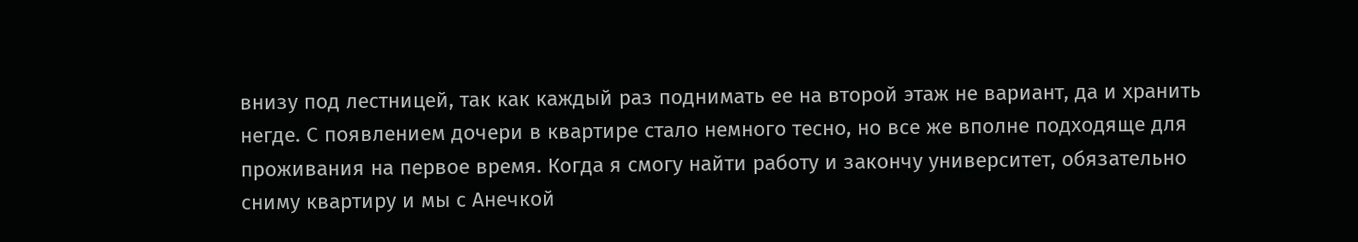внизу под лестницей, так как каждый раз поднимать ее на второй этаж не вариант, да и хранить негде. С появлением дочери в квартире стало немного тесно, но все же вполне подходяще для проживания на первое время. Когда я смогу найти работу и закончу университет, обязательно сниму квартиру и мы с Анечкой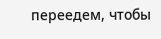переедем, чтобы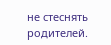не стеснять родителей.